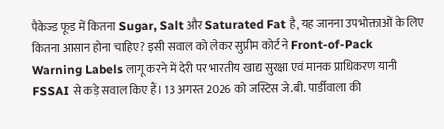पैकेज्ड फूड में कितना Sugar, Salt और Saturated Fat है, यह जानना उपभोक्ताओं के लिए कितना आसान होना चाहिए? इसी सवाल को लेकर सुप्रीम कोर्ट ने Front-of-Pack Warning Labels लागू करने में देरी पर भारतीय खाद्य सुरक्षा एवं मानक प्राधिकरण यानी FSSAI से कड़े सवाल किए हैं। 13 अगस्त 2026 को जस्टिस जे.बी. पार्डीवाला की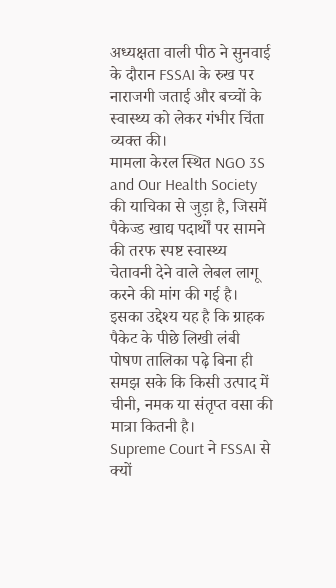अध्यक्षता वाली पीठ ने सुनवाई के दौरान FSSAI के रुख पर नाराजगी जताई और बच्चों के स्वास्थ्य को लेकर गंभीर चिंता व्यक्त की।
मामला केरल स्थित NGO 3S and Our Health Society की याचिका से जुड़ा है, जिसमें पैकेज्ड खाद्य पदार्थों पर सामने की तरफ स्पष्ट स्वास्थ्य चेतावनी देने वाले लेबल लागू करने की मांग की गई है। इसका उद्देश्य यह है कि ग्राहक पैकेट के पीछे लिखी लंबी पोषण तालिका पढ़े बिना ही समझ सके कि किसी उत्पाद में चीनी, नमक या संतृप्त वसा की मात्रा कितनी है।
Supreme Court ने FSSAI से क्यों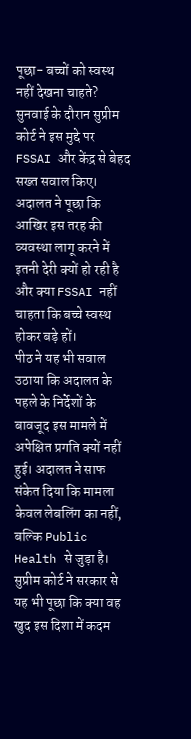पूछा- बच्चों को स्वस्थ नहीं देखना चाहते?
सुनवाई के दौरान सुप्रीम कोर्ट ने इस मुद्दे पर FSSAI और केंद्र से बेहद सख्त सवाल किए। अदालत ने पूछा कि आखिर इस तरह की व्यवस्था लागू करने में इतनी देरी क्यों हो रही है और क्या FSSAI नहीं चाहता कि बच्चे स्वस्थ होकर बड़े हों।
पीठ ने यह भी सवाल उठाया कि अदालत के पहले के निर्देशों के बावजूद इस मामले में अपेक्षित प्रगति क्यों नहीं हुई। अदालत ने साफ संकेत दिया कि मामला केवल लेबलिंग का नहीं, बल्कि Public Health से जुड़ा है।
सुप्रीम कोर्ट ने सरकार से यह भी पूछा कि क्या वह खुद इस दिशा में कदम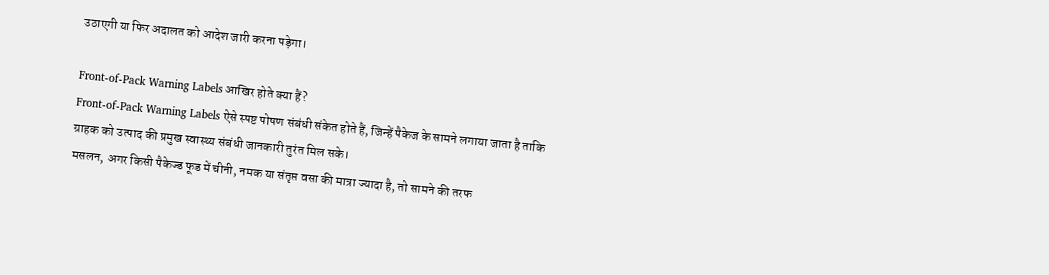उठाएगी या फिर अदालत को आदेश जारी करना पड़ेगा।

Front-of-Pack Warning Labels आखिर होते क्या हैं?
Front-of-Pack Warning Labels ऐसे स्पष्ट पोषण संबंधी संकेत होते हैं, जिन्हें पैकेज के सामने लगाया जाता है ताकि ग्राहक को उत्पाद की प्रमुख स्वास्थ्य संबंधी जानकारी तुरंत मिल सके।
मसलन, अगर किसी पैकेज्ड फूड में चीनी, नमक या संतृप्त वसा की मात्रा ज्यादा है, तो सामने की तरफ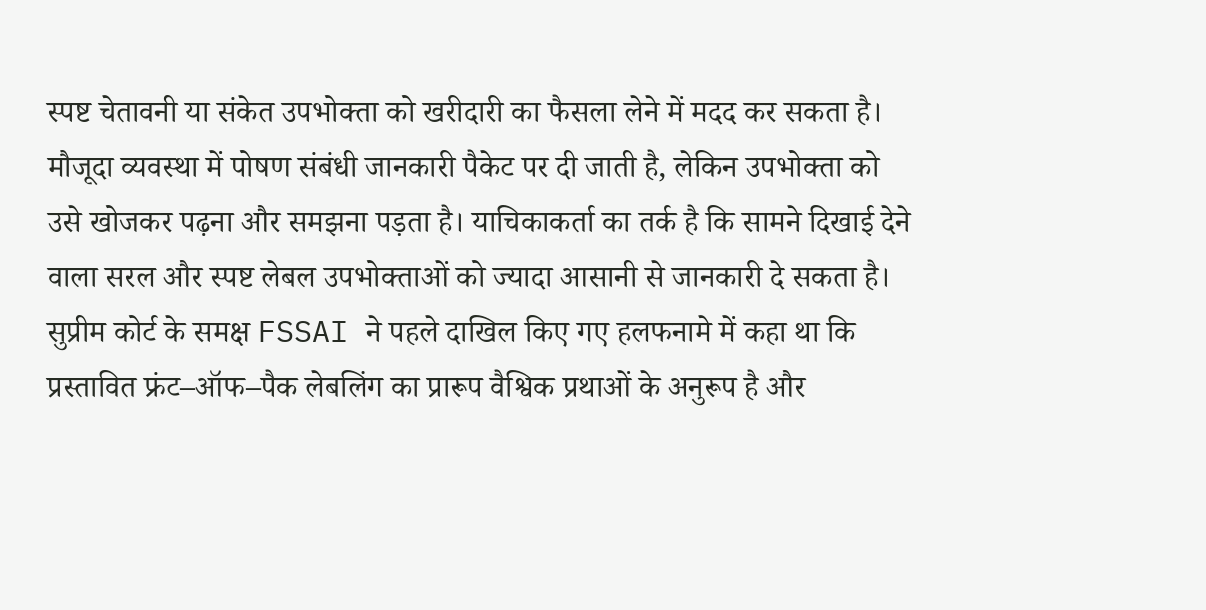स्पष्ट चेतावनी या संकेत उपभोक्ता को खरीदारी का फैसला लेने में मदद कर सकता है।
मौजूदा व्यवस्था में पोषण संबंधी जानकारी पैकेट पर दी जाती है, लेकिन उपभोक्ता को उसे खोजकर पढ़ना और समझना पड़ता है। याचिकाकर्ता का तर्क है कि सामने दिखाई देने वाला सरल और स्पष्ट लेबल उपभोक्ताओं को ज्यादा आसानी से जानकारी दे सकता है।
सुप्रीम कोर्ट के समक्ष FSSAI ने पहले दाखिल किए गए हलफनामे में कहा था कि प्रस्तावित फ्रंट–ऑफ–पैक लेबलिंग का प्रारूप वैश्विक प्रथाओं के अनुरूप है और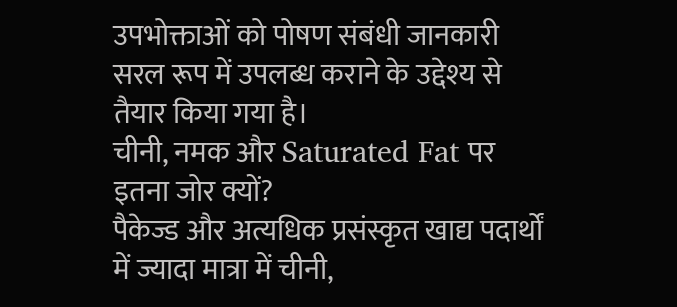उपभोक्ताओं को पोषण संबंधी जानकारी सरल रूप में उपलब्ध कराने के उद्देश्य से तैयार किया गया है।
चीनी, नमक और Saturated Fat पर इतना जोर क्यों?
पैकेज्ड और अत्यधिक प्रसंस्कृत खाद्य पदार्थों में ज्यादा मात्रा में चीनी,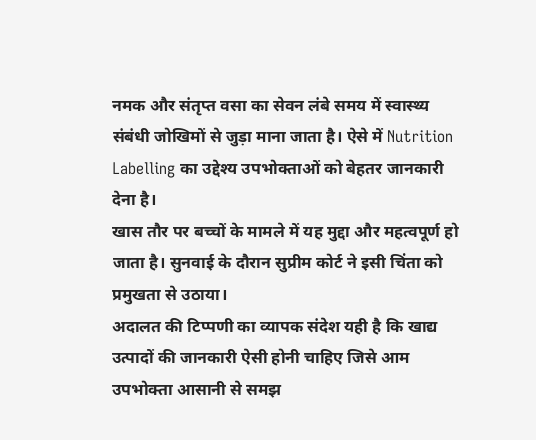नमक और संतृप्त वसा का सेवन लंबे समय में स्वास्थ्य संबंधी जोखिमों से जुड़ा माना जाता है। ऐसे में Nutrition Labelling का उद्देश्य उपभोक्ताओं को बेहतर जानकारी देना है।
खास तौर पर बच्चों के मामले में यह मुद्दा और महत्वपूर्ण हो जाता है। सुनवाई के दौरान सुप्रीम कोर्ट ने इसी चिंता को प्रमुखता से उठाया।
अदालत की टिप्पणी का व्यापक संदेश यही है कि खाद्य उत्पादों की जानकारी ऐसी होनी चाहिए जिसे आम उपभोक्ता आसानी से समझ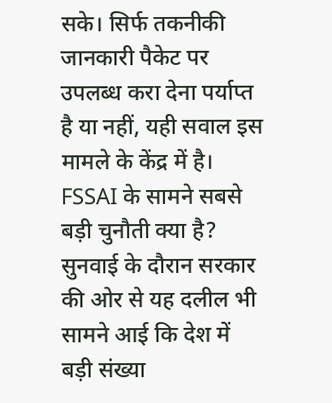सके। सिर्फ तकनीकी जानकारी पैकेट पर उपलब्ध करा देना पर्याप्त है या नहीं, यही सवाल इस मामले के केंद्र में है।
FSSAI के सामने सबसे बड़ी चुनौती क्या है?
सुनवाई के दौरान सरकार की ओर से यह दलील भी सामने आई कि देश में बड़ी संख्या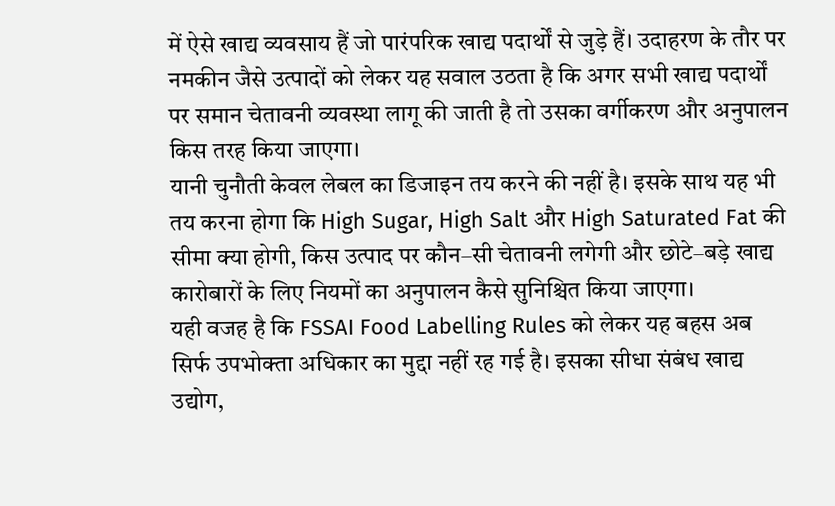में ऐसे खाद्य व्यवसाय हैं जो पारंपरिक खाद्य पदार्थों से जुड़े हैं। उदाहरण के तौर पर नमकीन जैसे उत्पादों को लेकर यह सवाल उठता है कि अगर सभी खाद्य पदार्थों पर समान चेतावनी व्यवस्था लागू की जाती है तो उसका वर्गीकरण और अनुपालन किस तरह किया जाएगा।
यानी चुनौती केवल लेबल का डिजाइन तय करने की नहीं है। इसके साथ यह भी तय करना होगा कि High Sugar, High Salt और High Saturated Fat की सीमा क्या होगी, किस उत्पाद पर कौन–सी चेतावनी लगेगी और छोटे–बड़े खाद्य कारोबारों के लिए नियमों का अनुपालन कैसे सुनिश्चित किया जाएगा।
यही वजह है कि FSSAI Food Labelling Rules को लेकर यह बहस अब सिर्फ उपभोक्ता अधिकार का मुद्दा नहीं रह गई है। इसका सीधा संबंध खाद्य उद्योग,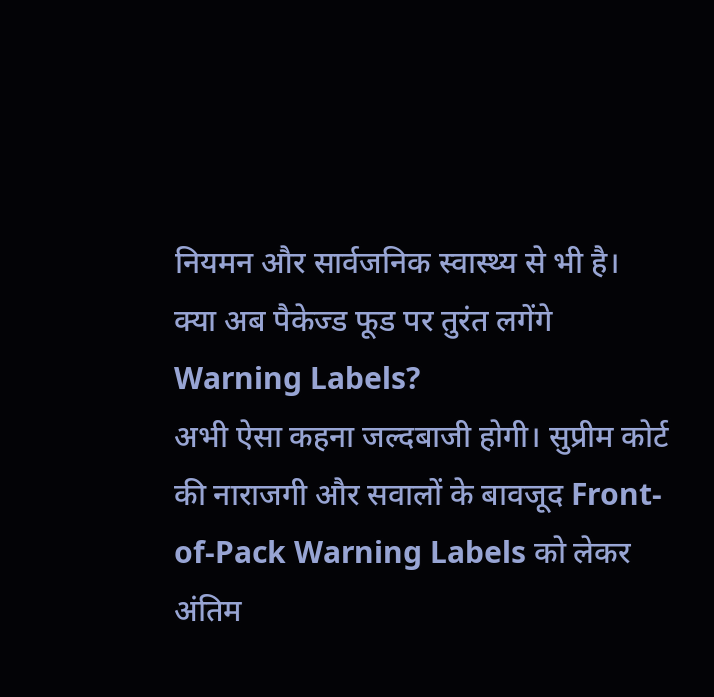नियमन और सार्वजनिक स्वास्थ्य से भी है।
क्या अब पैकेज्ड फूड पर तुरंत लगेंगे Warning Labels?
अभी ऐसा कहना जल्दबाजी होगी। सुप्रीम कोर्ट की नाराजगी और सवालों के बावजूद Front-of-Pack Warning Labels को लेकर अंतिम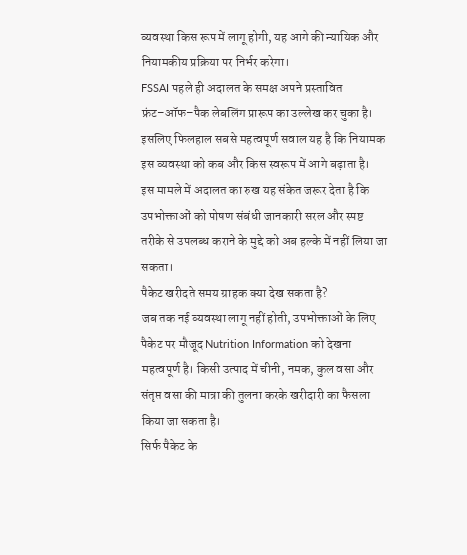व्यवस्था किस रूप में लागू होगी, यह आगे की न्यायिक और नियामकीय प्रक्रिया पर निर्भर करेगा।
FSSAI पहले ही अदालत के समक्ष अपने प्रस्तावित फ्रंट–ऑफ–पैक लेबलिंग प्रारूप का उल्लेख कर चुका है। इसलिए फिलहाल सबसे महत्वपूर्ण सवाल यह है कि नियामक इस व्यवस्था को कब और किस स्वरूप में आगे बढ़ाता है।
इस मामले में अदालत का रुख यह संकेत जरूर देता है कि उपभोक्ताओं को पोषण संबंधी जानकारी सरल और स्पष्ट तरीके से उपलब्ध कराने के मुद्दे को अब हल्के में नहीं लिया जा सकता।
पैकेट खरीदते समय ग्राहक क्या देख सकता है?
जब तक नई व्यवस्था लागू नहीं होती, उपभोक्ताओं के लिए पैकेट पर मौजूद Nutrition Information को देखना महत्वपूर्ण है। किसी उत्पाद में चीनी, नमक, कुल वसा और संतृप्त वसा की मात्रा की तुलना करके खरीदारी का फैसला किया जा सकता है।
सिर्फ पैकेट के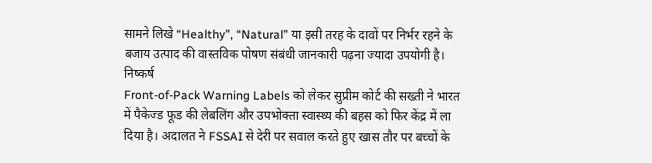सामने लिखे “Healthy”, “Natural” या इसी तरह के दावों पर निर्भर रहने के बजाय उत्पाद की वास्तविक पोषण संबंधी जानकारी पढ़ना ज्यादा उपयोगी है।
निष्कर्ष
Front-of-Pack Warning Labels को लेकर सुप्रीम कोर्ट की सख्ती ने भारत में पैकेज्ड फूड की लेबलिंग और उपभोक्ता स्वास्थ्य की बहस को फिर केंद्र में ला दिया है। अदालत ने FSSAI से देरी पर सवाल करते हुए खास तौर पर बच्चों के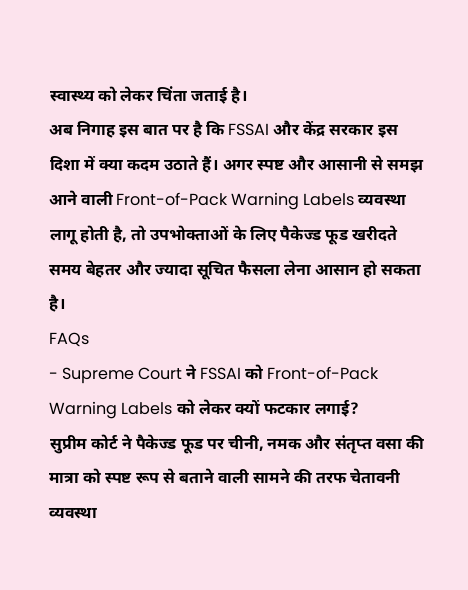स्वास्थ्य को लेकर चिंता जताई है।
अब निगाह इस बात पर है कि FSSAI और केंद्र सरकार इस दिशा में क्या कदम उठाते हैं। अगर स्पष्ट और आसानी से समझ आने वाली Front-of-Pack Warning Labels व्यवस्था लागू होती है, तो उपभोक्ताओं के लिए पैकेज्ड फूड खरीदते समय बेहतर और ज्यादा सूचित फैसला लेना आसान हो सकता है।
FAQs
- Supreme Court ने FSSAI को Front-of-Pack Warning Labels को लेकर क्यों फटकार लगाई?
सुप्रीम कोर्ट ने पैकेज्ड फूड पर चीनी, नमक और संतृप्त वसा की मात्रा को स्पष्ट रूप से बताने वाली सामने की तरफ चेतावनी व्यवस्था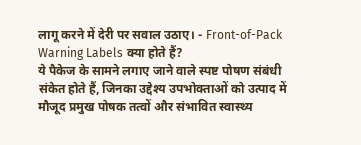लागू करने में देरी पर सवाल उठाए। - Front-of-Pack Warning Labels क्या होते हैं?
ये पैकेज के सामने लगाए जाने वाले स्पष्ट पोषण संबंधी संकेत होते हैं, जिनका उद्देश्य उपभोक्ताओं को उत्पाद में मौजूद प्रमुख पोषक तत्वों और संभावित स्वास्थ्य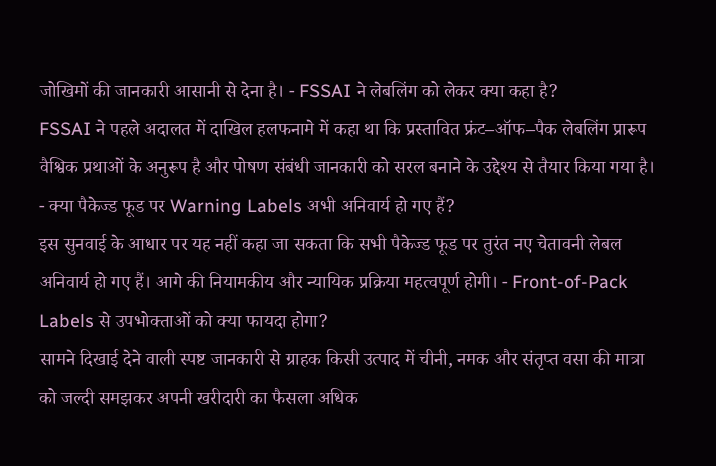जोखिमों की जानकारी आसानी से देना है। - FSSAI ने लेबलिंग को लेकर क्या कहा है?
FSSAI ने पहले अदालत में दाखिल हलफनामे में कहा था कि प्रस्तावित फ्रंट–ऑफ–पैक लेबलिंग प्रारूप वैश्विक प्रथाओं के अनुरूप है और पोषण संबंधी जानकारी को सरल बनाने के उद्देश्य से तैयार किया गया है। - क्या पैकेज्ड फूड पर Warning Labels अभी अनिवार्य हो गए हैं?
इस सुनवाई के आधार पर यह नहीं कहा जा सकता कि सभी पैकेज्ड फूड पर तुरंत नए चेतावनी लेबल अनिवार्य हो गए हैं। आगे की नियामकीय और न्यायिक प्रक्रिया महत्वपूर्ण होगी। - Front-of-Pack Labels से उपभोक्ताओं को क्या फायदा होगा?
सामने दिखाई देने वाली स्पष्ट जानकारी से ग्राहक किसी उत्पाद में चीनी, नमक और संतृप्त वसा की मात्रा को जल्दी समझकर अपनी खरीदारी का फैसला अधिक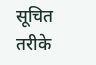सूचित तरीके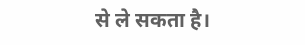से ले सकता है।